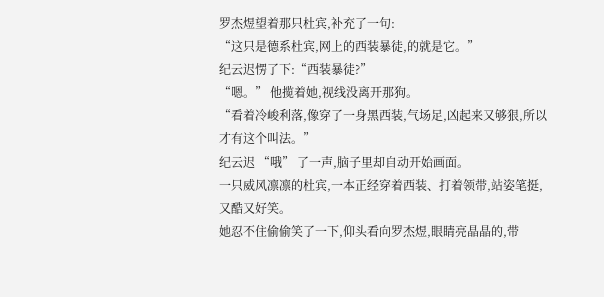罗杰煜望着那只杜宾,补充了一句:
“这只是德系杜宾,网上的西装暴徒,的就是它。”
纪云迟愣了下:“西装暴徒?”
“嗯。” 他揽着她,视线没离开那狗。
“看着冷峻利落,像穿了一身黑西装,气场足,凶起来又够狠,所以才有这个叫法。”
纪云迟 “哦” 了一声,脑子里却自动开始画面。
一只威风凛凛的杜宾,一本正经穿着西装、打着领带,站姿笔挺,又酷又好笑。
她忍不住偷偷笑了一下,仰头看向罗杰煜,眼睛亮晶晶的,带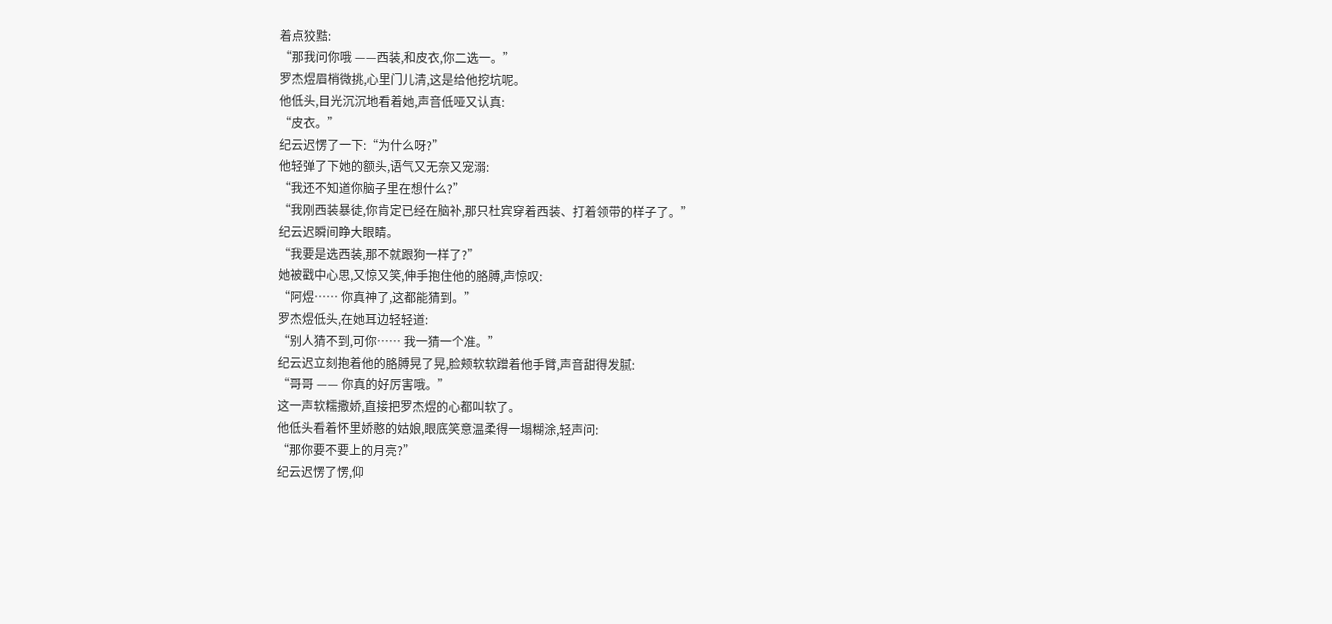着点狡黠:
“那我问你哦 ——西装,和皮衣,你二选一。”
罗杰煜眉梢微挑,心里门儿清,这是给他挖坑呢。
他低头,目光沉沉地看着她,声音低哑又认真:
“皮衣。”
纪云迟愣了一下:“为什么呀?”
他轻弹了下她的额头,语气又无奈又宠溺:
“我还不知道你脑子里在想什么?”
“我刚西装暴徒,你肯定已经在脑补,那只杜宾穿着西装、打着领带的样子了。”
纪云迟瞬间睁大眼睛。
“我要是选西装,那不就跟狗一样了?”
她被戳中心思,又惊又笑,伸手抱住他的胳膊,声惊叹:
“阿煜…… 你真神了,这都能猜到。”
罗杰煜低头,在她耳边轻轻道:
“别人猜不到,可你…… 我一猜一个准。”
纪云迟立刻抱着他的胳膊晃了晃,脸颊软软蹭着他手臂,声音甜得发腻:
“哥哥 —— 你真的好厉害哦。”
这一声软糯撒娇,直接把罗杰煜的心都叫软了。
他低头看着怀里娇憨的姑娘,眼底笑意温柔得一塌糊涂,轻声问:
“那你要不要上的月亮?”
纪云迟愣了愣,仰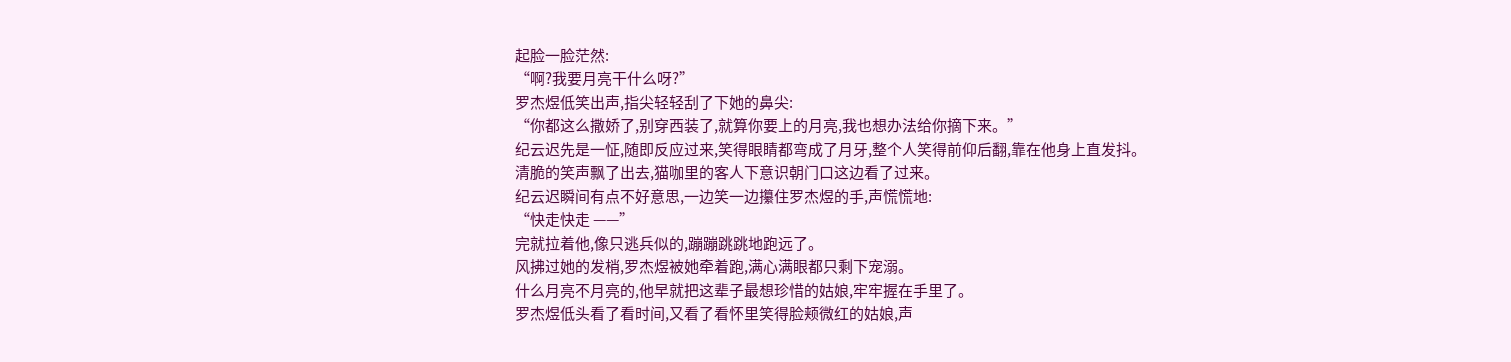起脸一脸茫然:
“啊?我要月亮干什么呀?”
罗杰煜低笑出声,指尖轻轻刮了下她的鼻尖:
“你都这么撒娇了,别穿西装了,就算你要上的月亮,我也想办法给你摘下来。”
纪云迟先是一怔,随即反应过来,笑得眼睛都弯成了月牙,整个人笑得前仰后翻,靠在他身上直发抖。
清脆的笑声飘了出去,猫咖里的客人下意识朝门口这边看了过来。
纪云迟瞬间有点不好意思,一边笑一边攥住罗杰煜的手,声慌慌地:
“快走快走 ——”
完就拉着他,像只逃兵似的,蹦蹦跳跳地跑远了。
风拂过她的发梢,罗杰煜被她牵着跑,满心满眼都只剩下宠溺。
什么月亮不月亮的,他早就把这辈子最想珍惜的姑娘,牢牢握在手里了。
罗杰煜低头看了看时间,又看了看怀里笑得脸颊微红的姑娘,声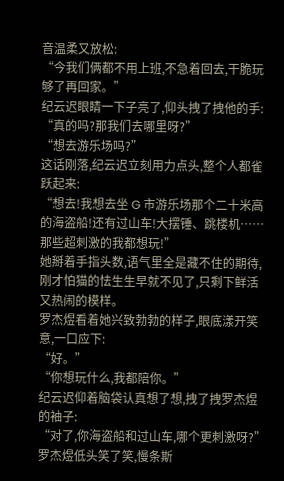音温柔又放松:
“今我们俩都不用上班,不急着回去,干脆玩够了再回家。”
纪云迟眼睛一下子亮了,仰头拽了拽他的手:
“真的吗?那我们去哪里呀?”
“想去游乐场吗?”
这话刚落,纪云迟立刻用力点头,整个人都雀跃起来:
“想去!我想去坐 G 市游乐场那个二十米高的海盗船!还有过山车!大摆锤、跳楼机…… 那些超刺激的我都想玩!”
她掰着手指头数,语气里全是藏不住的期待,刚才怕猫的怯生生早就不见了,只剩下鲜活又热闹的模样。
罗杰煜看着她兴致勃勃的样子,眼底漾开笑意,一口应下:
“好。”
“你想玩什么,我都陪你。”
纪云迟仰着脑袋认真想了想,拽了拽罗杰煜的袖子:
“对了,你海盗船和过山车,哪个更刺激呀?”
罗杰煜低头笑了笑,慢条斯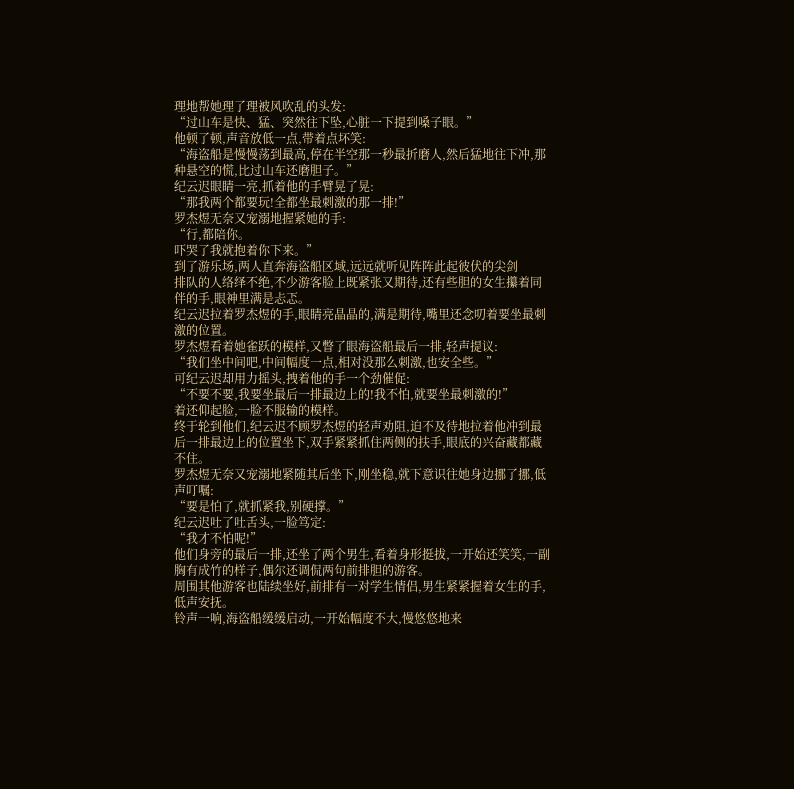理地帮她理了理被风吹乱的头发:
“过山车是快、猛、突然往下坠,心脏一下提到嗓子眼。”
他顿了顿,声音放低一点,带着点坏笑:
“海盗船是慢慢荡到最高,停在半空那一秒最折磨人,然后猛地往下冲,那种悬空的慌,比过山车还磨胆子。”
纪云迟眼睛一亮,抓着他的手臂晃了晃:
“那我两个都要玩!全都坐最刺激的那一排!”
罗杰煜无奈又宠溺地握紧她的手:
“行,都陪你。
吓哭了我就抱着你下来。”
到了游乐场,两人直奔海盗船区域,远远就听见阵阵此起彼伏的尖剑
排队的人络绎不绝,不少游客脸上既紧张又期待,还有些胆的女生攥着同伴的手,眼神里满是忐忑。
纪云迟拉着罗杰煜的手,眼睛亮晶晶的,满是期待,嘴里还念叨着要坐最刺激的位置。
罗杰煜看着她雀跃的模样,又瞥了眼海盗船最后一排,轻声提议:
“我们坐中间吧,中间幅度一点,相对没那么刺激,也安全些。”
可纪云迟却用力摇头,拽着他的手一个劲催促:
“不要不要,我要坐最后一排最边上的!我不怕,就要坐最刺激的!”
着还仰起脸,一脸不服输的模样。
终于轮到他们,纪云迟不顾罗杰煜的轻声劝阻,迫不及待地拉着他冲到最后一排最边上的位置坐下,双手紧紧抓住两侧的扶手,眼底的兴奋藏都藏不住。
罗杰煜无奈又宠溺地紧随其后坐下,刚坐稳,就下意识往她身边挪了挪,低声叮嘱:
“要是怕了,就抓紧我,别硬撑。”
纪云迟吐了吐舌头,一脸笃定:
“我才不怕呢!”
他们身旁的最后一排,还坐了两个男生,看着身形挺拔,一开始还笑笑,一副胸有成竹的样子,偶尔还调侃两句前排胆的游客。
周围其他游客也陆续坐好,前排有一对学生情侣,男生紧紧握着女生的手,低声安抚。
铃声一响,海盗船缓缓启动,一开始幅度不大,慢悠悠地来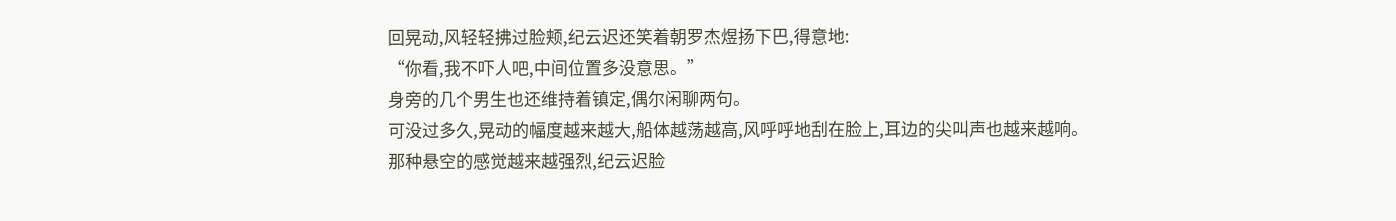回晃动,风轻轻拂过脸颊,纪云迟还笑着朝罗杰煜扬下巴,得意地:
“你看,我不吓人吧,中间位置多没意思。”
身旁的几个男生也还维持着镇定,偶尔闲聊两句。
可没过多久,晃动的幅度越来越大,船体越荡越高,风呼呼地刮在脸上,耳边的尖叫声也越来越响。
那种悬空的感觉越来越强烈,纪云迟脸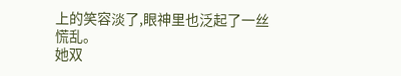上的笑容淡了,眼神里也泛起了一丝慌乱。
她双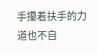手攥着扶手的力道也不自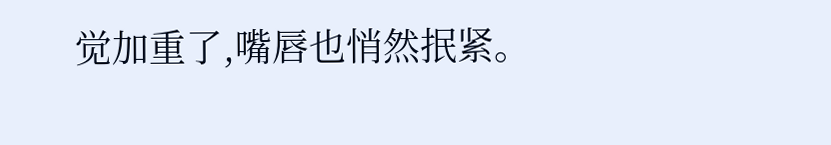觉加重了,嘴唇也悄然抿紧。